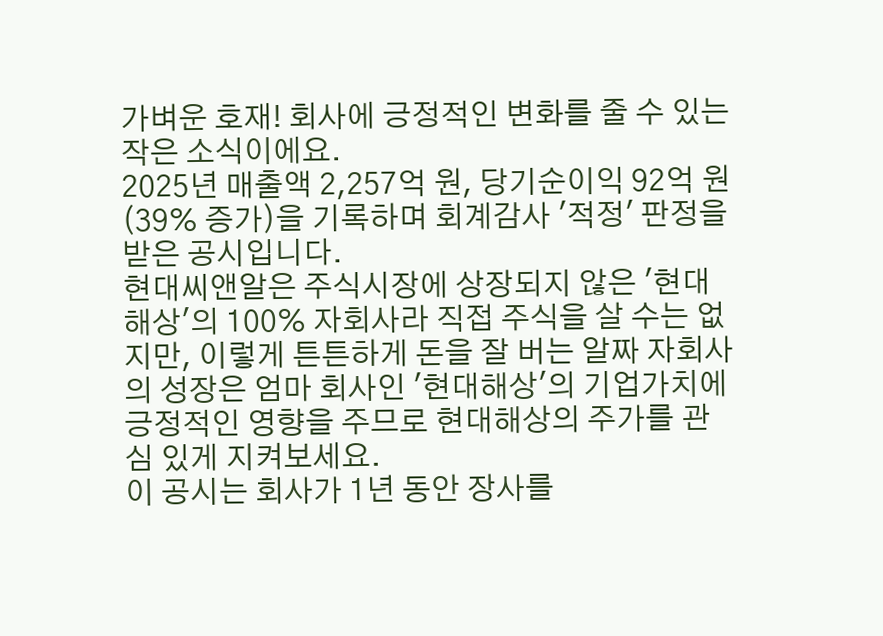가벼운 호재! 회사에 긍정적인 변화를 줄 수 있는 작은 소식이에요.
2025년 매출액 2,257억 원, 당기순이익 92억 원(39% 증가)을 기록하며 회계감사 '적정' 판정을 받은 공시입니다.
현대씨앤알은 주식시장에 상장되지 않은 '현대해상'의 100% 자회사라 직접 주식을 살 수는 없지만, 이렇게 튼튼하게 돈을 잘 버는 알짜 자회사의 성장은 엄마 회사인 '현대해상'의 기업가치에 긍정적인 영향을 주므로 현대해상의 주가를 관심 있게 지켜보세요.
이 공시는 회사가 1년 동안 장사를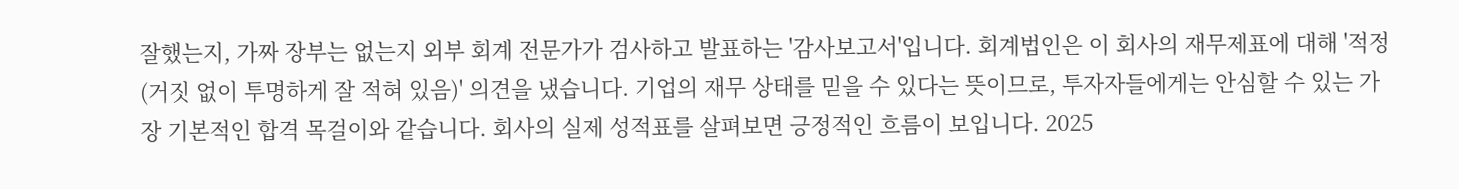잘했는지, 가짜 장부는 없는지 외부 회계 전문가가 검사하고 발표하는 '감사보고서'입니다. 회계법인은 이 회사의 재무제표에 대해 '적정(거짓 없이 투명하게 잘 적혀 있음)' 의견을 냈습니다. 기업의 재무 상태를 믿을 수 있다는 뜻이므로, 투자자들에게는 안심할 수 있는 가장 기본적인 합격 목걸이와 같습니다. 회사의 실제 성적표를 살펴보면 긍정적인 흐름이 보입니다. 2025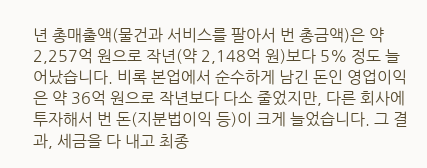년 총매출액(물건과 서비스를 팔아서 번 총금액)은 약 2,257억 원으로 작년(약 2,148억 원)보다 5% 정도 늘어났습니다. 비록 본업에서 순수하게 남긴 돈인 영업이익은 약 36억 원으로 작년보다 다소 줄었지만, 다른 회사에 투자해서 번 돈(지분법이익 등)이 크게 늘었습니다. 그 결과, 세금을 다 내고 최종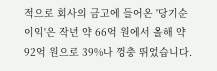적으로 회사의 금고에 들어온 '당기순이익'은 작년 약 66억 원에서 올해 약 92억 원으로 39%나 껑충 뛰었습니다.